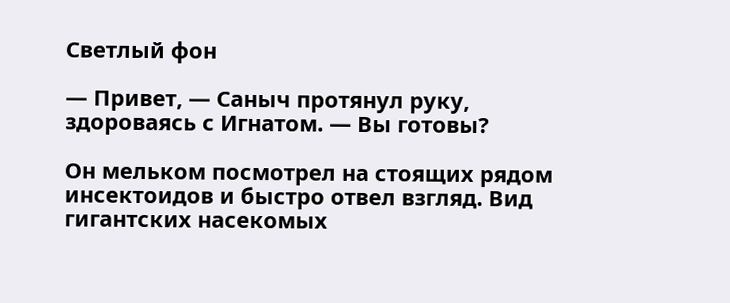Светлый фон

— Привет, — Саныч протянул руку, здороваясь с Игнатом. — Вы готовы?

Он мельком посмотрел на стоящих рядом инсектоидов и быстро отвел взгляд. Вид гигантских насекомых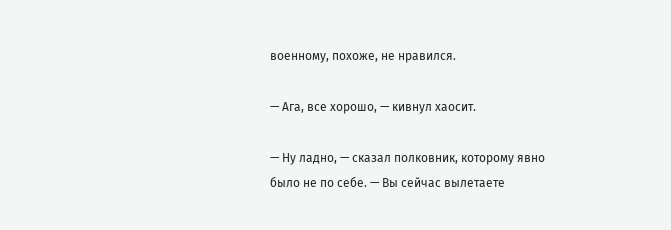военному, похоже, не нравился.

— Ага, все хорошо, — кивнул хаосит.

— Ну ладно, — сказал полковник, которому явно было не по себе. — Вы сейчас вылетаете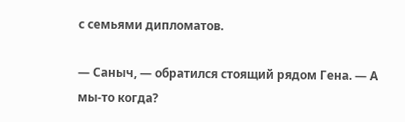с семьями дипломатов.

— Саныч, — обратился стоящий рядом Гена. — А мы-то когда?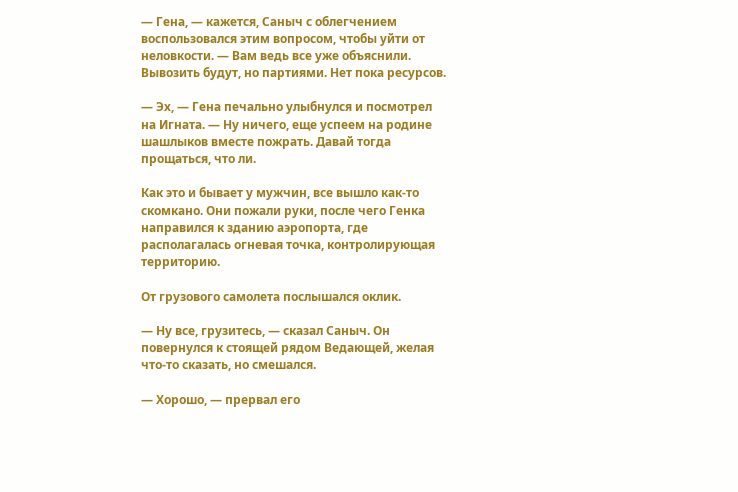— Гена, — кажется, Саныч с облегчением воспользовался этим вопросом, чтобы уйти от неловкости. — Вам ведь все уже объяснили. Вывозить будут, но партиями. Нет пока ресурсов.

— Эх, — Гена печально улыбнулся и посмотрел на Игната. — Ну ничего, еще успеем на родине шашлыков вместе пожрать. Давай тогда прощаться, что ли.

Как это и бывает у мужчин, все вышло как-то скомкано. Они пожали руки, после чего Генка направился к зданию аэропорта, где располагалась огневая точка, контролирующая территорию.

От грузового самолета послышался оклик.

— Ну все, грузитесь, — сказал Саныч. Он повернулся к стоящей рядом Ведающей, желая что-то сказать, но смешался.

— Хорошо, — прервал его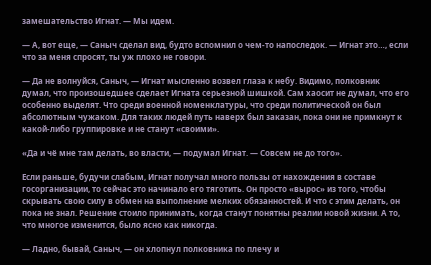замешательство Игнат. — Мы идем.

— А, вот еще, — Саныч сделал вид, будто вспомнил о чем-то напоследок. — Игнат это…, если что за меня спросят, ты уж плохо не говори.

— Да не волнуйся, Саныч, — Игнат мысленно возвел глаза к небу. Видимо, полковник думал, что произошедшее сделает Игната серьезной шишкой. Сам хаосит не думал, что его особенно выделят. Что среди военной номенклатуры, что среди политической он был абсолютным чужаком. Для таких людей путь наверх был заказан, пока они не примкнут к какой-либо группировке и не станут «своими».

«Да и чё мне там делать, во власти, — подумал Игнат. — Совсем не до того».

Если раньше, будучи слабым, Игнат получал много пользы от нахождения в составе госорганизации, то сейчас это начинало его тяготить. Он просто «вырос» из того, чтобы скрывать свою силу в обмен на выполнение мелких обязанностей. И что с этим делать, он пока не знал. Решение стоило принимать, когда станут понятны реалии новой жизни. А то, что многое изменится, было ясно как никогда.

— Ладно, бывай, Саныч, — он хлопнул полковника по плечу и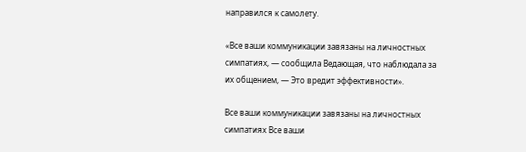направился к самолету.

«Все ваши коммуникации завязаны на личностных симпатиях, — сообщила Ведающая, что наблюдала за их общением, — Это вредит эффективности».

Все ваши коммуникации завязаны на личностных симпатиях Все ваши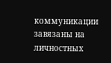коммуникации завязаны на личностных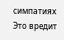симпатиях Это вредит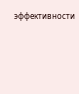эффективности